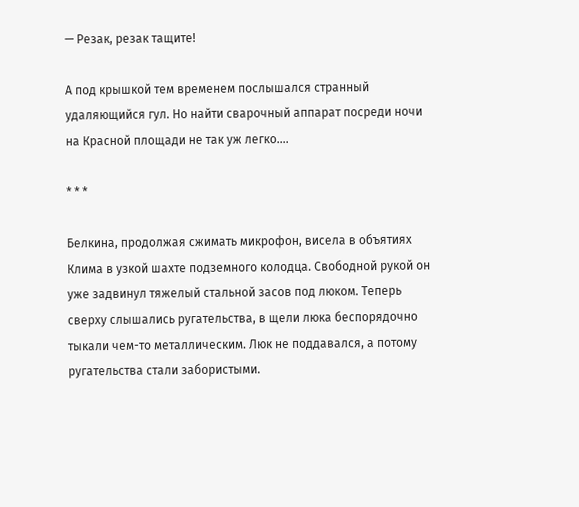— Резак, резак тащите!

А под крышкой тем временем послышался странный удаляющийся гул. Но найти сварочный аппарат посреди ночи на Красной площади не так уж легко….

* * *

Белкина, продолжая сжимать микрофон, висела в объятиях Клима в узкой шахте подземного колодца. Свободной рукой он уже задвинул тяжелый стальной засов под люком. Теперь сверху слышались ругательства, в щели люка беспорядочно тыкали чем-то металлическим. Люк не поддавался, а потому ругательства стали забористыми.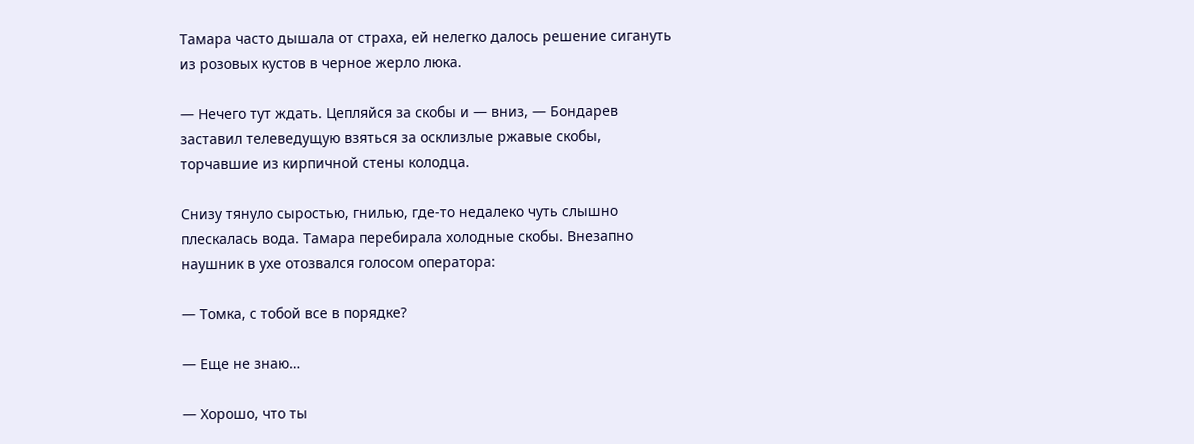Тамара часто дышала от страха, ей нелегко далось решение сигануть из розовых кустов в черное жерло люка.

— Нечего тут ждать. Цепляйся за скобы и — вниз, — Бондарев заставил телеведущую взяться за осклизлые ржавые скобы, торчавшие из кирпичной стены колодца.

Снизу тянуло сыростью, гнилью, где-то недалеко чуть слышно плескалась вода. Тамара перебирала холодные скобы. Внезапно наушник в ухе отозвался голосом оператора:

— Томка, с тобой все в порядке?

— Еще не знаю…

— Хорошо, что ты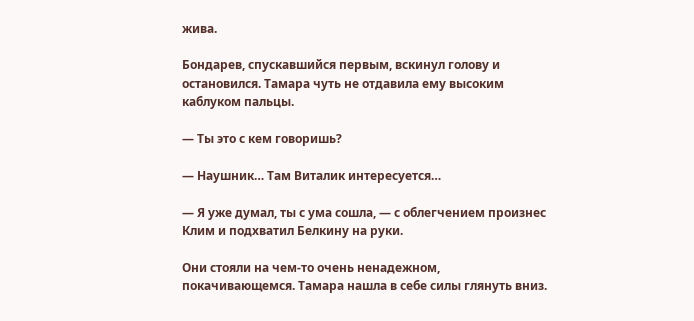жива.

Бондарев, спускавшийся первым, вскинул голову и остановился. Тамара чуть не отдавила ему высоким каблуком пальцы.

— Ты это с кем говоришь?

— Наушник… Там Виталик интересуется…

— Я уже думал, ты с ума сошла, — с облегчением произнес Клим и подхватил Белкину на руки.

Они стояли на чем-то очень ненадежном, покачивающемся. Тамара нашла в себе силы глянуть вниз.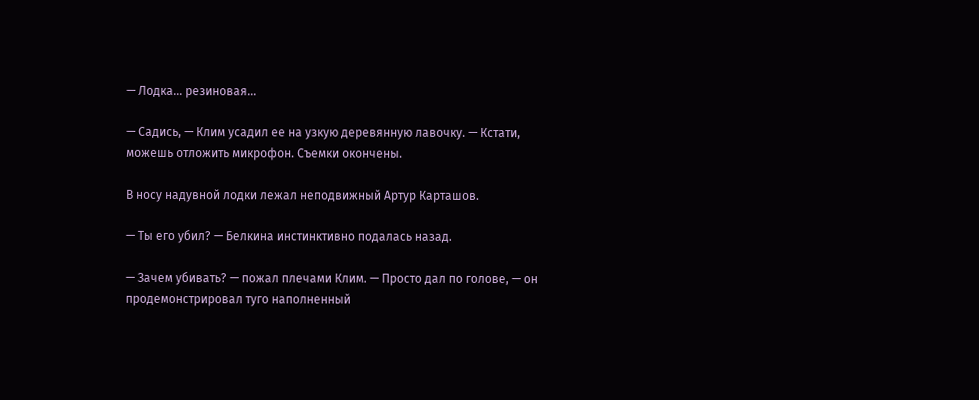— Лодка… резиновая…

— Садись, — Клим усадил ее на узкую деревянную лавочку. — Кстати, можешь отложить микрофон. Съемки окончены.

В носу надувной лодки лежал неподвижный Артур Карташов.

— Ты его убил? — Белкина инстинктивно подалась назад.

— Зачем убивать? — пожал плечами Клим. — Просто дал по голове, — он продемонстрировал туго наполненный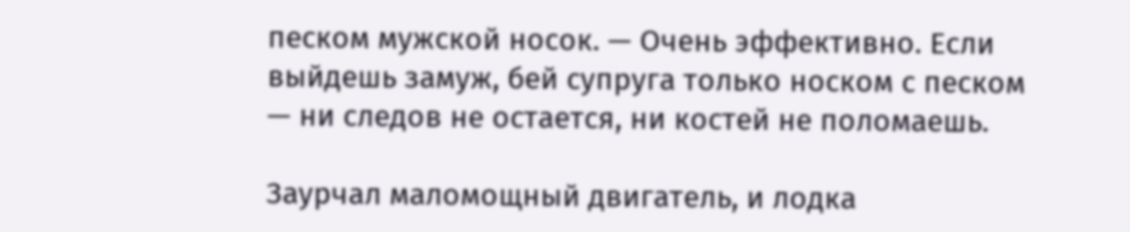песком мужской носок. — Очень эффективно. Если выйдешь замуж, бей супруга только носком с песком — ни следов не остается, ни костей не поломаешь.

Заурчал маломощный двигатель, и лодка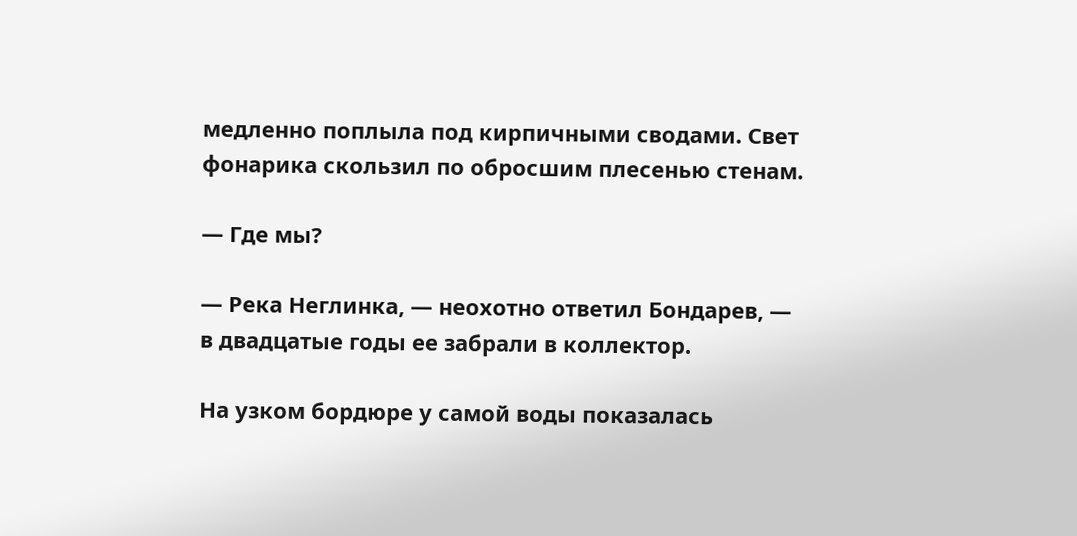медленно поплыла под кирпичными сводами. Свет фонарика скользил по обросшим плесенью стенам.

— Где мы?

— Река Неглинка, — неохотно ответил Бондарев, — в двадцатые годы ее забрали в коллектор.

На узком бордюре у самой воды показалась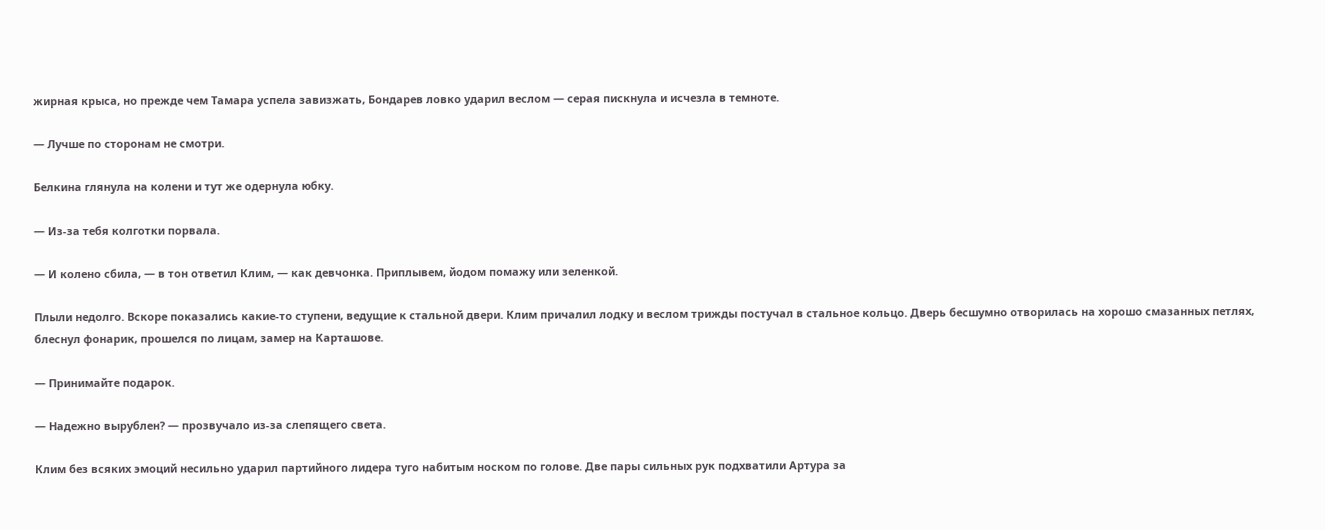жирная крыса, но прежде чем Тамара успела завизжать, Бондарев ловко ударил веслом — серая пискнула и исчезла в темноте.

— Лучше по сторонам не смотри.

Белкина глянула на колени и тут же одернула юбку.

— Из-за тебя колготки порвала.

— И колено сбила, — в тон ответил Клим, — как девчонка. Приплывем, йодом помажу или зеленкой.

Плыли недолго. Вскоре показались какие-то ступени, ведущие к стальной двери. Клим причалил лодку и веслом трижды постучал в стальное кольцо. Дверь бесшумно отворилась на хорошо смазанных петлях, блеснул фонарик, прошелся по лицам, замер на Карташове.

— Принимайте подарок.

— Надежно вырублен? — прозвучало из-за слепящего света.

Клим без всяких эмоций несильно ударил партийного лидера туго набитым носком по голове. Две пары сильных рук подхватили Артура за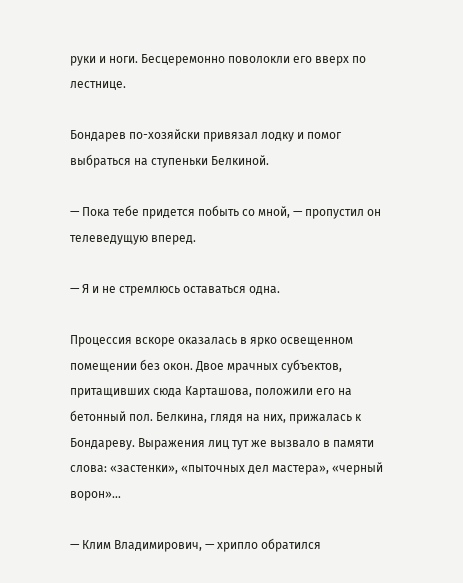руки и ноги. Бесцеремонно поволокли его вверх по лестнице.

Бондарев по-хозяйски привязал лодку и помог выбраться на ступеньки Белкиной.

— Пока тебе придется побыть со мной, — пропустил он телеведущую вперед.

— Я и не стремлюсь оставаться одна.

Процессия вскоре оказалась в ярко освещенном помещении без окон. Двое мрачных субъектов, притащивших сюда Карташова, положили его на бетонный пол. Белкина, глядя на них, прижалась к Бондареву. Выражения лиц тут же вызвало в памяти слова: «застенки», «пыточных дел мастера», «черный ворон»…

— Клим Владимирович, — хрипло обратился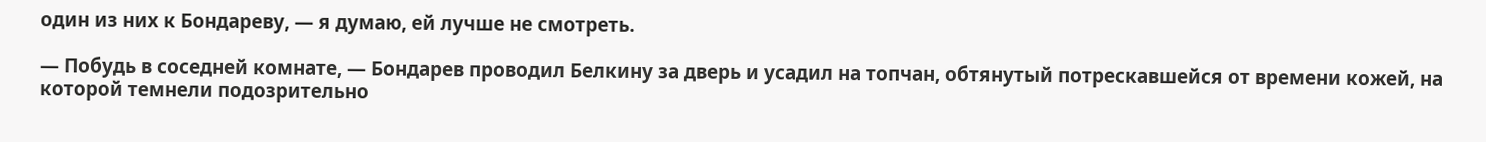один из них к Бондареву, — я думаю, ей лучше не смотреть.

— Побудь в соседней комнате, — Бондарев проводил Белкину за дверь и усадил на топчан, обтянутый потрескавшейся от времени кожей, на которой темнели подозрительно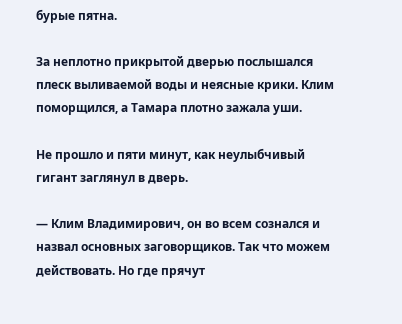бурые пятна.

За неплотно прикрытой дверью послышался плеск выливаемой воды и неясные крики. Клим поморщился, а Тамара плотно зажала уши.

Не прошло и пяти минут, как неулыбчивый гигант заглянул в дверь.

— Клим Владимирович, он во всем сознался и назвал основных заговорщиков. Так что можем действовать. Но где прячут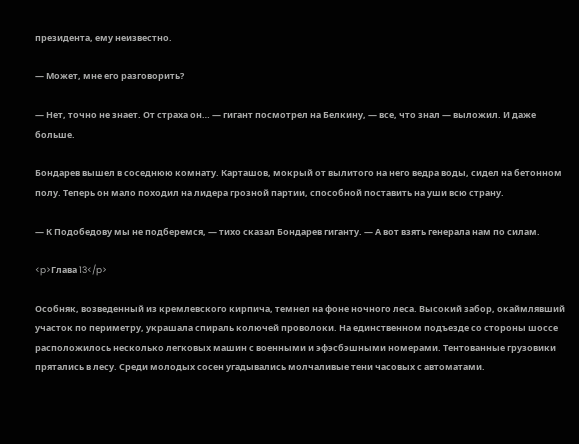президента, ему неизвестно.

— Может, мне его разговорить?

— Нет, точно не знает. От страха он… — гигант посмотрел на Белкину, — все, что знал — выложил. И даже больше.

Бондарев вышел в соседнюю комнату. Карташов, мокрый от вылитого на него ведра воды, сидел на бетонном полу. Теперь он мало походил на лидера грозной партии, способной поставить на уши всю страну.

— К Подобедову мы не подберемся, — тихо сказал Бондарев гиганту. — А вот взять генерала нам по силам.

<p>Глава 13</p>

Особняк, возведенный из кремлевского кирпича, темнел на фоне ночного леса. Высокий забор, окаймлявший участок по периметру, украшала спираль колючей проволоки. На единственном подъезде со стороны шоссе расположилось несколько легковых машин с военными и эфэсбэшными номерами. Тентованные грузовики прятались в лесу. Среди молодых сосен угадывались молчаливые тени часовых с автоматами.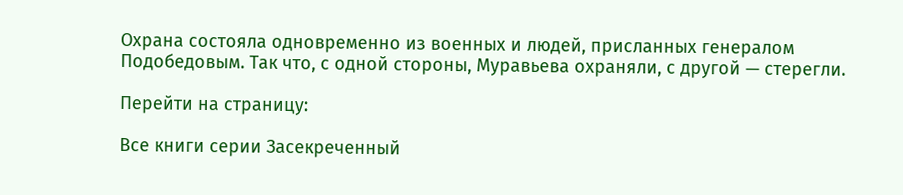Охрана состояла одновременно из военных и людей, присланных генералом Подобедовым. Так что, с одной стороны, Муравьева охраняли, с другой — стерегли.

Перейти на страницу:

Все книги серии Засекреченный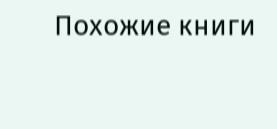Похожие книги